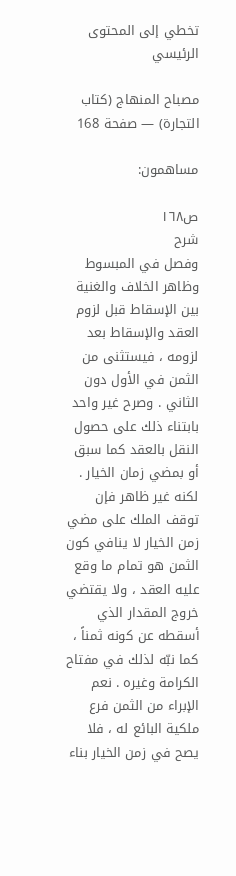تخطي إلى المحتوى الرئيسي

مصباح المنهاج (كتاب التجارة) — صفحة 168

مساهمون:

ص١٦٨
شرح
وفصل في المبسوط وظاهر الخلاف والغنية بين الإسقاط قبل لزوم العقد والإسقاط بعد لزومه ، فيستثنى من الثمن في الأول دون الثاني . وصرح غير واحد بابتناء ذلك على حصول النقل بالعقد كما سبق أو بمضي زمان الخيار . لكنه غير ظاهر فإن توقف الملك على مضي زمن الخيار لا ينافي كون الثمن هو تمام ما وقع عليه العقد ، ولا يقتضي خروج المقدار الذي أسقطه عن كونه ثمناً ، كما نبّه لذلك في مفتاح الكرامة وغيره . نعم الإبراء من الثمن فرع ملكية البائع له ، فلا يصح في زمن الخيار بناء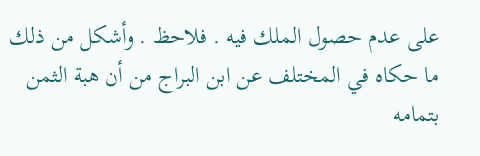على عدم حصول الملك فيه . فلاحظ . وأشكل من ذلك ما حكاه في المختلف عن ابن البراج من أن هبة الثمن بتمامه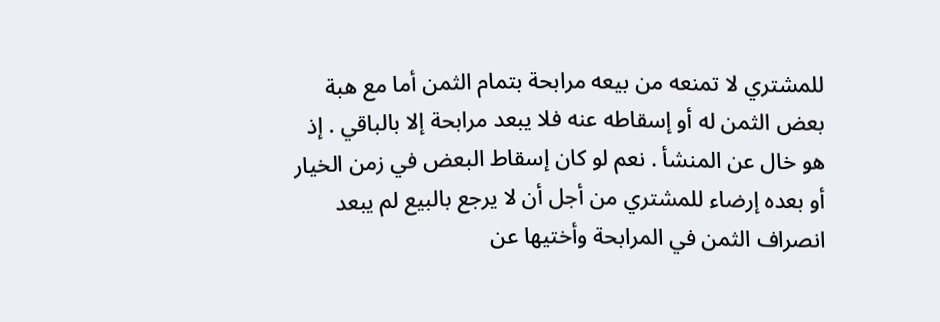للمشتري لا تمنعه من بيعه مرابحة بتمام الثمن أما مع هبة بعض الثمن له أو إسقاطه عنه فلا يبعد مرابحة إلا بالباقي . إذ هو خال عن المنشأ . نعم لو كان إسقاط البعض في زمن الخيار أو بعده إرضاء للمشتري من أجل أن لا يرجع بالبيع لم يبعد انصراف الثمن في المرابحة وأختيها عن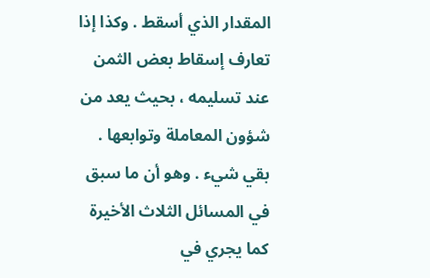المقدار الذي أسقط . وكذا إذا تعارف إسقاط بعض الثمن عند تسليمه ، بحيث يعد من شؤون المعاملة وتوابعها . بقي شيء . وهو أن ما سبق في المسائل الثلاث الأخيرة كما يجري في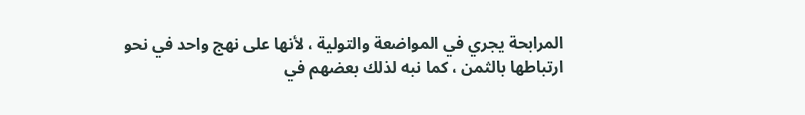المرابحة يجري في المواضعة والتولية ، لأنها على نهج واحد في نحو ارتباطها بالثمن ، كما نبه لذلك بعضهم في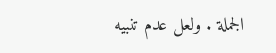الجملة . ولعل عدم تنبيه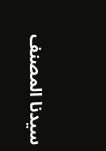سيدنا المصنف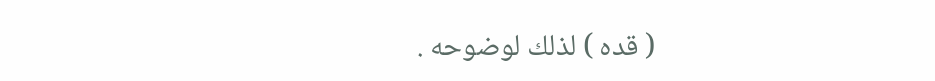( قده ) لذلك لوضوحه .